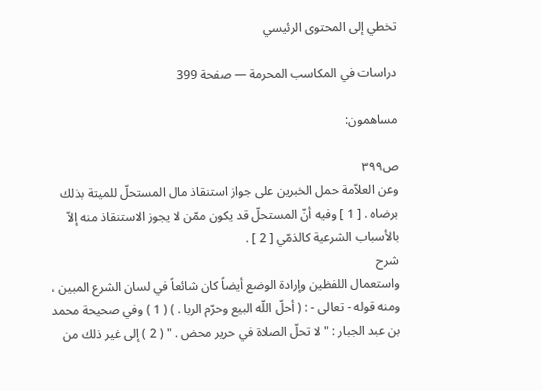تخطي إلى المحتوى الرئيسي

دراسات في المكاسب المحرمة — صفحة 399

مساهمون:

ص٣٩٩
وعن العلاّمة حمل الخبرين على جواز استنقاذ مال المستحلّ للميتة بذلك برضاه . [ 1 ] وفيه أنّ المستحلّ قد يكون ممّن لا يجوز الاستنقاذ منه إلاّ بالأسباب الشرعية كالذمّي [ 2 ] .
شرح
واستعمال اللفظين وإرادة الوضع أيضاً كان شائعاً في لسان الشرع المبين ، ومنه قوله - تعالى - : ( أحلّ اللّه البيع وحرّم الربا . ) ( 1 ) وفي صحيحة محمد بن عبد الجبار : " لا تحلّ الصلاة في حرير محض . " ( 2 ) إلى غير ذلك من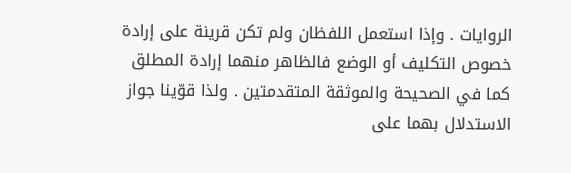الروايات . وإذا استعمل اللفظان ولم تكن قرينة على إرادة خصوص التكليف أو الوضع فالظاهر منهما إرادة المطلق كما في الصحيحة والموثقة المتقدمتين . ولذا قوّينا جواز الاستدلال بهما على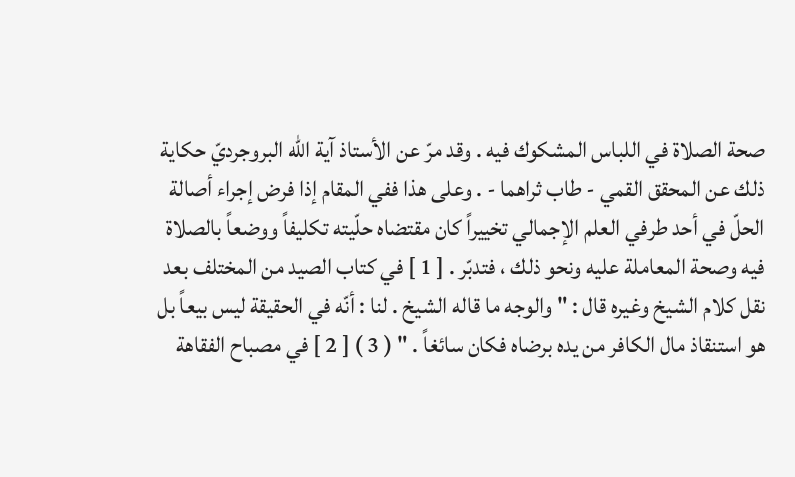صحة الصلاة في اللباس المشكوك فيه . وقد مرّ عن الأستاذ آية اللّه البروجرديّ حكاية ذلك عن المحقق القمي - طاب ثراهما - . وعلى هذا ففي المقام إذا فرض إجراء أصالة الحلّ في أحد طرفي العلم الإجمالي تخييراً كان مقتضاه حلّيته تكليفاً ووضعاً بالصلاة فيه وصحة المعاملة عليه ونحو ذلك ، فتدبّر . [ 1 ] في كتاب الصيد من المختلف بعد نقل كلام الشيخ وغيره قال : " والوجه ما قاله الشيخ . لنا : أنّه في الحقيقة ليس بيعاً بل هو استنقاذ مال الكافر من يده برضاه فكان سائغاً . " ( 3 ) [ 2 ] في مصباح الفقاهة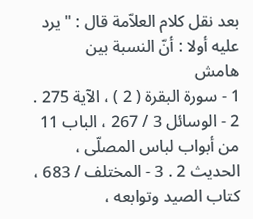بعد نقل كلام العلاّمة قال : " يرد عليه أولا : أنّ النسبة بين
هامش
1 - سورة البقرة ( 2 ) ، الآية 275 . 2 - الوسائل 3 / 267 ، الباب 11 من أبواب لباس المصلّى ، الحديث 2 . 3 - المختلف / 683 ، كتاب الصيد وتوابعه ،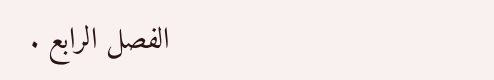الفصل الرابع .